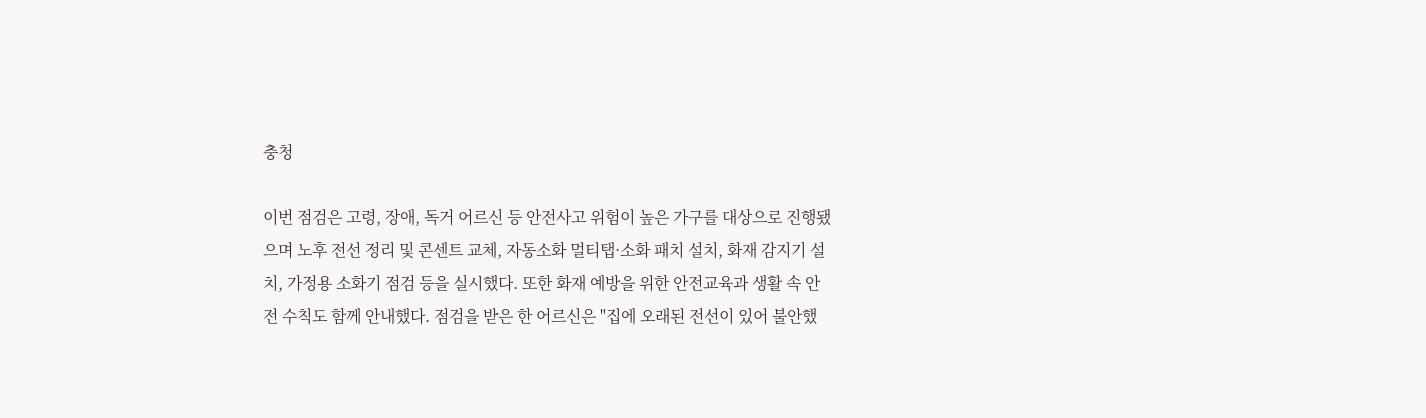충청

이번 점검은 고령, 장애, 독거 어르신 등 안전사고 위험이 높은 가구를 대상으로 진행됐으며 노후 전선 정리 및 콘센트 교체, 자동소화 멀티탭·소화 패치 설치, 화재 감지기 설치, 가정용 소화기 점검 등을 실시했다. 또한 화재 예방을 위한 안전교육과 생활 속 안전 수칙도 함께 안내했다. 점검을 받은 한 어르신은 "집에 오래된 전선이 있어 불안했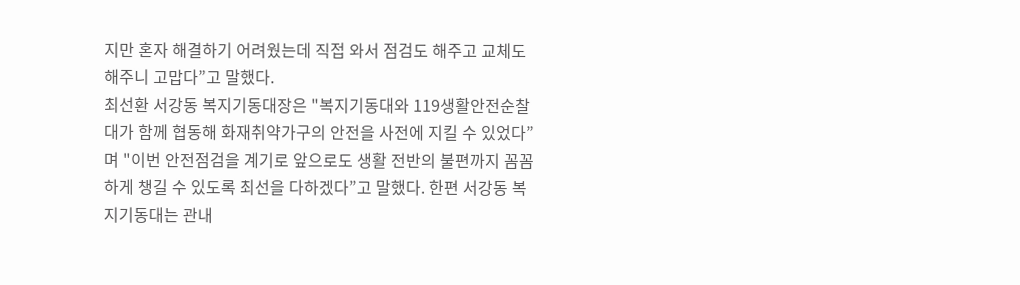지만 혼자 해결하기 어려웠는데 직접 와서 점검도 해주고 교체도 해주니 고맙다”고 말했다.
최선환 서강동 복지기동대장은 "복지기동대와 119생활안전순찰대가 함께 협동해 화재취약가구의 안전을 사전에 지킬 수 있었다”며 "이번 안전점검을 계기로 앞으로도 생활 전반의 불편까지 꼼꼼하게 챙길 수 있도록 최선을 다하겠다”고 말했다. 한편 서강동 복지기동대는 관내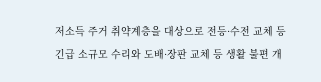저소득 주거 취약계층을 대상으로 전등·수전 교체 등 긴급 소규모 수리와 도배·장판 교체 등 생활 불편 개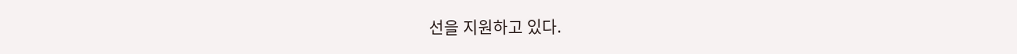선을 지원하고 있다.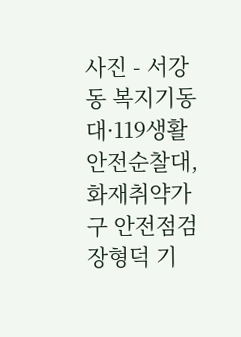사진 - 서강동 복지기동대·119생활안전순찰대, 화재취약가구 안전점검
장형덕 기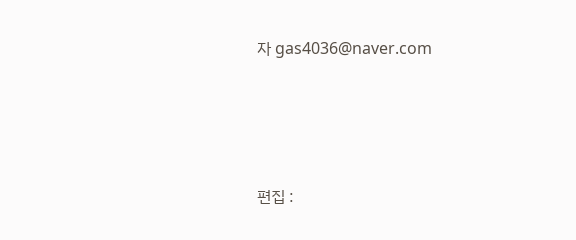자 gas4036@naver.com






편집 :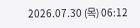2026.07.30 (목) 06:12